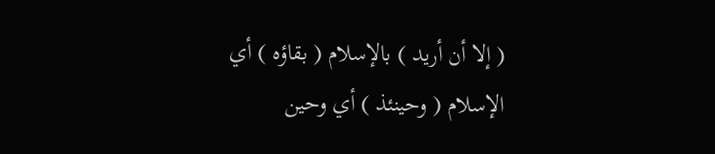( إلا أن أريد ) بالإسلام ( بقاؤه ) أي الإسلام ( وحينئذ ) أي وحين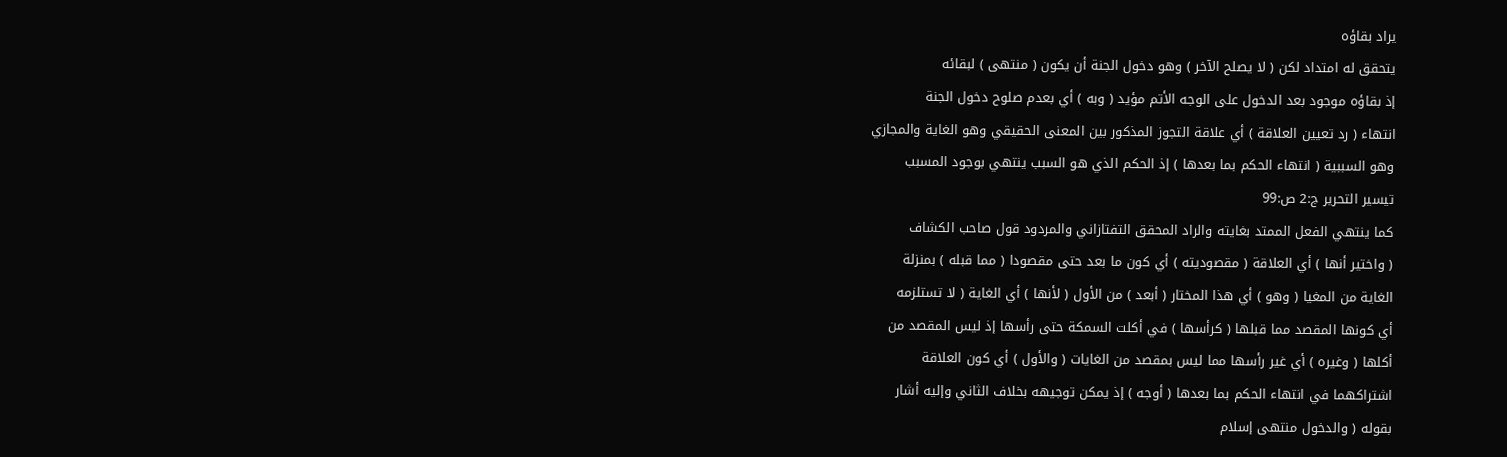يراد بقاؤه
يتحقق له امتداد لكن ( لا يصلح الآخر ) وهو دخول الجنة أن يكون ( منتهى ) لبقائه
إذ بقاؤه موجود بعد الدخول على الوجه الأتم مؤيد ( وبه ) أي بعدم صلوح دخول الجنة
انتهاء ( رد تعيين العلاقة ) أي علاقة التجوز المذكور بين المعنى الحقيقي وهو الغاية والمجازي
وهو السببية ( انتهاء الحكم بما بعدها ) إذ الحكم الذي هو السبب ينتهي بوجود المسبب
تيسير التحرير ج:2 ص:99
كما ينتهي الفعل الممتد بغايته والراد المحقق التفتازاني والمردود قول صاحب الكشاف
( واختير أنها ) أي العلاقة ( مقصوديته ) أي كون ما بعد حتى مقصودا ( مما قبله ) بمنزلة
الغاية من المغيا ( وهو ) أي هذا المختار ( أبعد ) من الأول ( لأنها ) أي الغاية ( لا تستلزمه
أي كونها المقصد مما قبلها ( كرأسها ) في أكلت السمكة حتى رأسها إذ ليس المقصد من
أكلها ( وغيره ) أي غير رأسها مما ليس بمقصد من الغايات ( والأول ) أي كون العلاقة
اشتراكهما في انتهاء الحكم بما بعدها ( أوجه ) إذ يمكن توجيهه بخلاف الثاني وإليه أشار
بقوله ( والدخول منتهى إسلام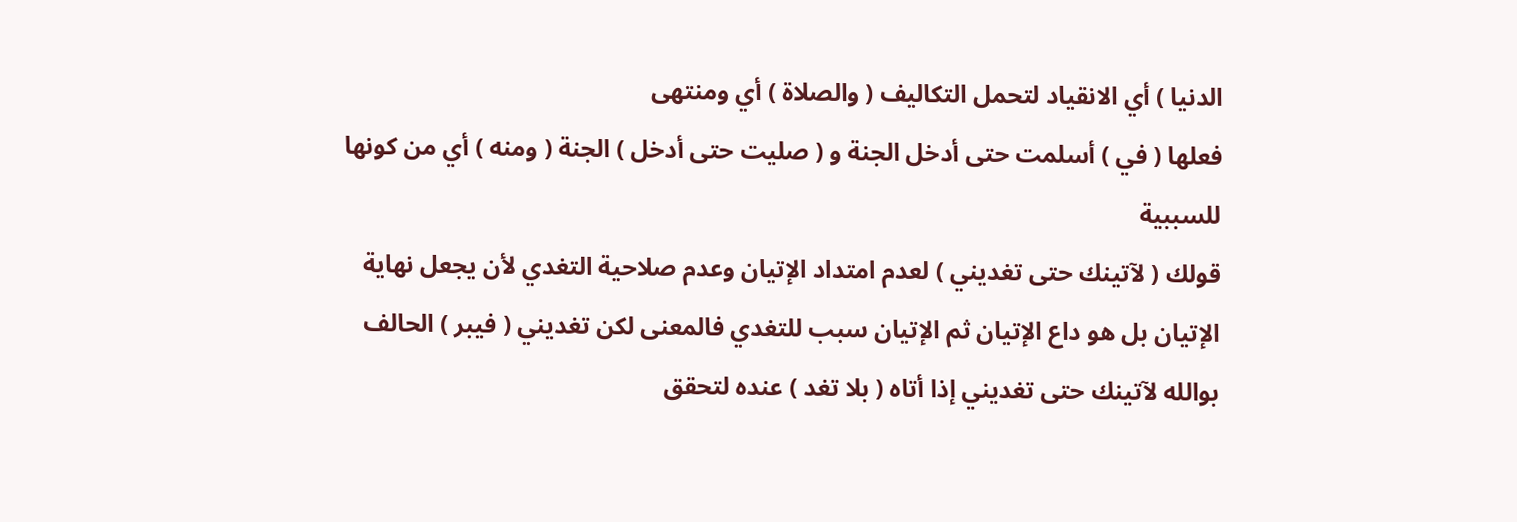الدنيا ) أي الانقياد لتحمل التكاليف ( والصلاة ) أي ومنتهى
فعلها ( في ) أسلمت حتى أدخل الجنة و ( صليت حتى أدخل ) الجنة ( ومنه ) أي من كونها للسببية
قولك ( لآتينك حتى تغديني ) لعدم امتداد الإتيان وعدم صلاحية التغدي لأن يجعل نهاية
الإتيان بل هو داع الإتيان ثم الإتيان سبب للتغدي فالمعنى لكن تغديني ( فيبر ) الحالف
بوالله لآتينك حتى تغديني إذا أتاه ( بلا تغد ) عنده لتحقق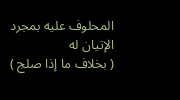المحلوف عليه بمجرد الإتيان له
( بخلاف ما إذا صلج )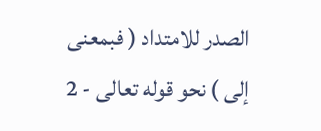الصدر للامتداد ( فبمعنى إلى ) نحو قوله تعالى - 2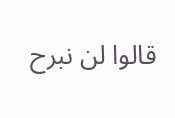قالوا لن نبرح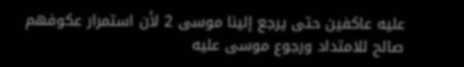عليه عاكفين حتى يرجع إلينا موسى 2 لأن استمرار عكوفهم صالح للامتداد ورجوع موسى عليه